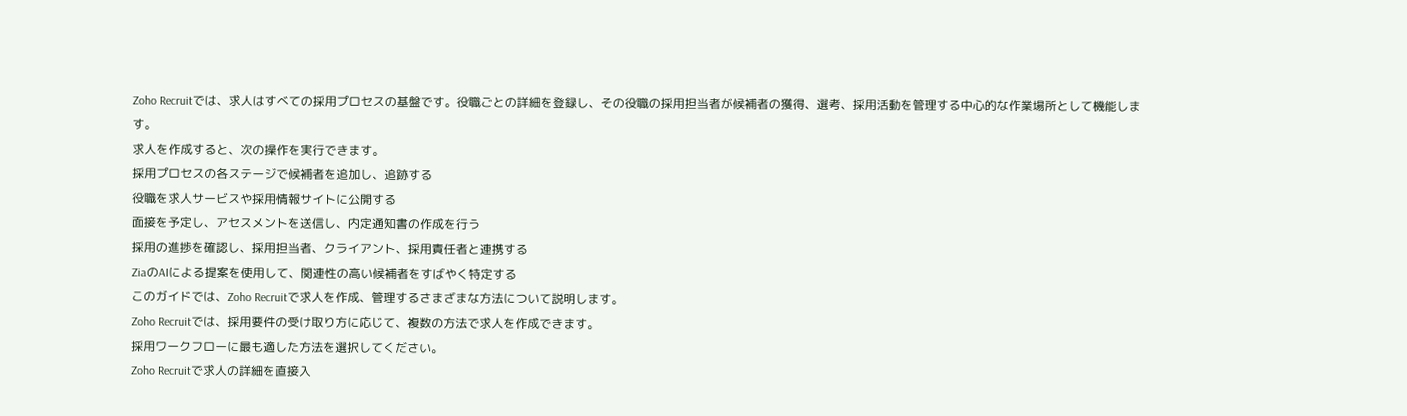Zoho Recruitでは、求人はすべての採用プロセスの基盤です。役職ごとの詳細を登録し、その役職の採用担当者が候補者の獲得、選考、採用活動を管理する中心的な作業場所として機能します。
求人を作成すると、次の操作を実行できます。
採用プロセスの各ステージで候補者を追加し、追跡する
役職を求人サービスや採用情報サイトに公開する
面接を予定し、アセスメントを送信し、内定通知書の作成を行う
採用の進捗を確認し、採用担当者、クライアント、採用責任者と連携する
ZiaのAIによる提案を使用して、関連性の高い候補者をすばやく特定する
このガイドでは、Zoho Recruitで求人を作成、管理するさまざまな方法について説明します。
Zoho Recruitでは、採用要件の受け取り方に応じて、複数の方法で求人を作成できます。
採用ワークフローに最も適した方法を選択してください。
Zoho Recruitで求人の詳細を直接入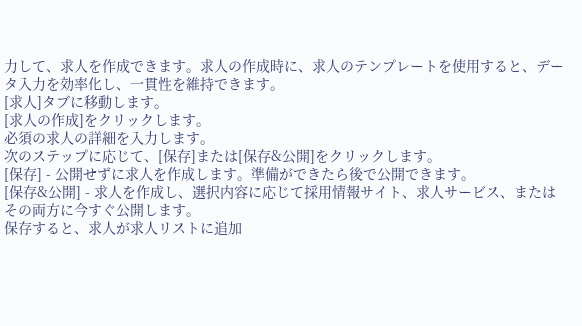力して、求人を作成できます。求人の作成時に、求人のテンプレートを使用すると、データ入力を効率化し、一貫性を維持できます。
[求人]タブに移動します。
[求人の作成]をクリックします。
必須の求人の詳細を入力します。
次のステップに応じて、[保存]または[保存&公開]をクリックします。
[保存] - 公開せずに求人を作成します。準備ができたら後で公開できます。
[保存&公開] - 求人を作成し、選択内容に応じて採用情報サイト、求人サービス、またはその両方に今すぐ公開します。
保存すると、求人が求人リストに追加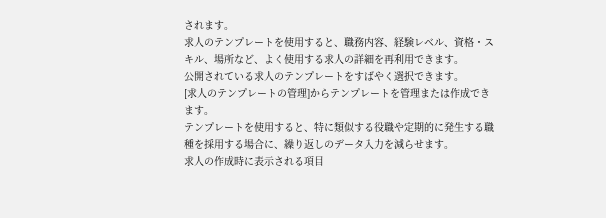されます。
求人のテンプレートを使用すると、職務内容、経験レベル、資格・スキル、場所など、よく使用する求人の詳細を再利用できます。
公開されている求人のテンプレートをすばやく選択できます。
[求人のテンプレートの管理]からテンプレートを管理または作成できます。
テンプレートを使用すると、特に類似する役職や定期的に発生する職種を採用する場合に、繰り返しのデータ入力を減らせます。
求人の作成時に表示される項目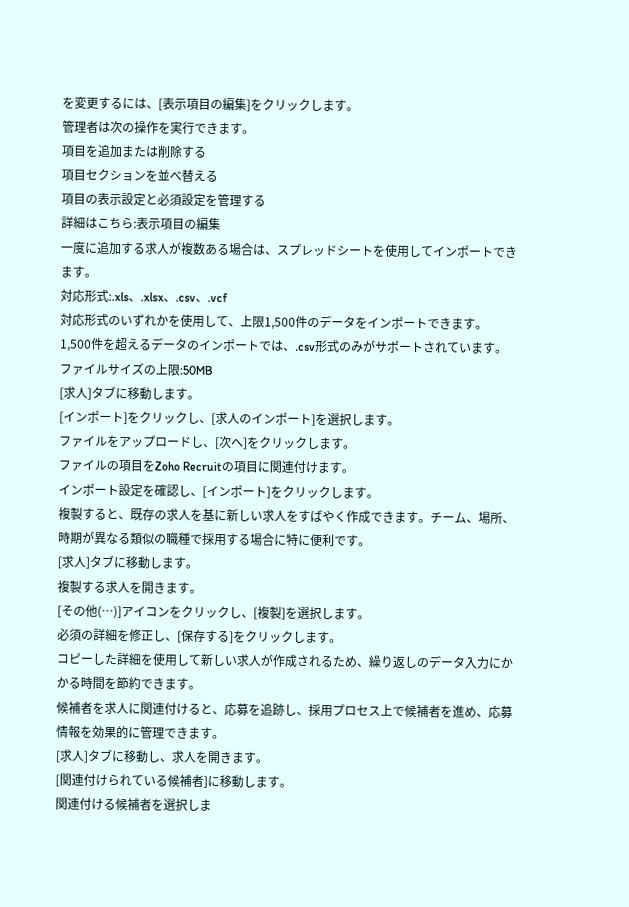を変更するには、[表示項目の編集]をクリックします。
管理者は次の操作を実行できます。
項目を追加または削除する
項目セクションを並べ替える
項目の表示設定と必須設定を管理する
詳細はこちら:表示項目の編集
一度に追加する求人が複数ある場合は、スプレッドシートを使用してインポートできます。
対応形式:.xls、.xlsx、.csv、.vcf
対応形式のいずれかを使用して、上限1,500件のデータをインポートできます。
1,500件を超えるデータのインポートでは、.csv形式のみがサポートされています。
ファイルサイズの上限:50MB
[求人]タブに移動します。
[インポート]をクリックし、[求人のインポート]を選択します。
ファイルをアップロードし、[次へ]をクリックします。
ファイルの項目をZoho Recruitの項目に関連付けます。
インポート設定を確認し、[インポート]をクリックします。
複製すると、既存の求人を基に新しい求人をすばやく作成できます。チーム、場所、時期が異なる類似の職種で採用する場合に特に便利です。
[求人]タブに移動します。
複製する求人を開きます。
[その他(⋯)]アイコンをクリックし、[複製]を選択します。
必須の詳細を修正し、[保存する]をクリックします。
コピーした詳細を使用して新しい求人が作成されるため、繰り返しのデータ入力にかかる時間を節約できます。
候補者を求人に関連付けると、応募を追跡し、採用プロセス上で候補者を進め、応募情報を効果的に管理できます。
[求人]タブに移動し、求人を開きます。
[関連付けられている候補者]に移動します。
関連付ける候補者を選択しま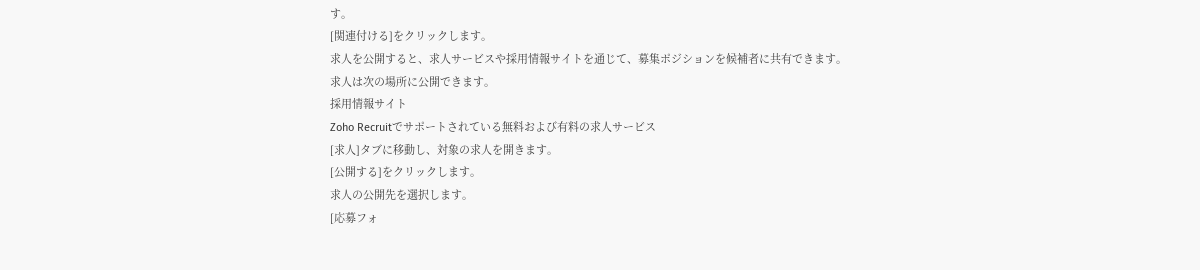す。
[関連付ける]をクリックします。
求人を公開すると、求人サービスや採用情報サイトを通じて、募集ポジションを候補者に共有できます。
求人は次の場所に公開できます。
採用情報サイト
Zoho Recruitでサポートされている無料および有料の求人サービス
[求人]タブに移動し、対象の求人を開きます。
[公開する]をクリックします。
求人の公開先を選択します。
[応募フォ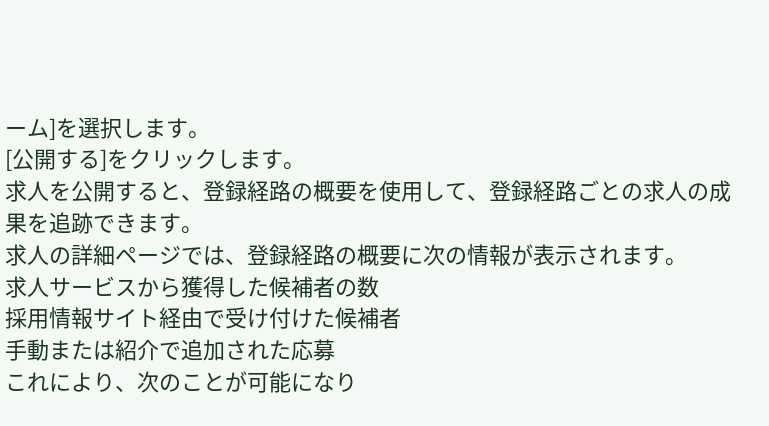ーム]を選択します。
[公開する]をクリックします。
求人を公開すると、登録経路の概要を使用して、登録経路ごとの求人の成果を追跡できます。
求人の詳細ページでは、登録経路の概要に次の情報が表示されます。
求人サービスから獲得した候補者の数
採用情報サイト経由で受け付けた候補者
手動または紹介で追加された応募
これにより、次のことが可能になり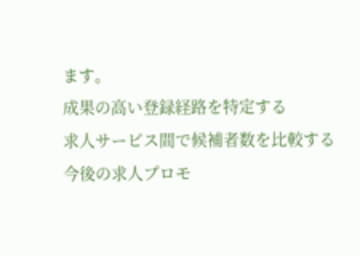ます。
成果の高い登録経路を特定する
求人サービス間で候補者数を比較する
今後の求人プロモ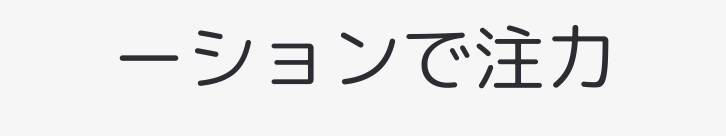ーションで注力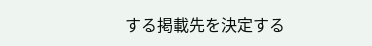する掲載先を決定する